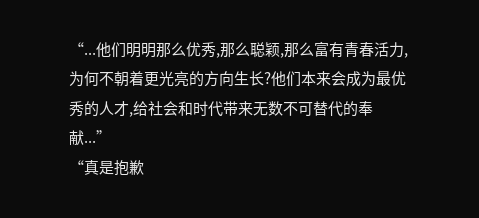“...他们明明那么优秀,那么聪颖,那么富有青春活力,为何不朝着更光亮的方向生长?他们本来会成为最优秀的人才,给社会和时代带来无数不可替代的奉献...”
“真是抱歉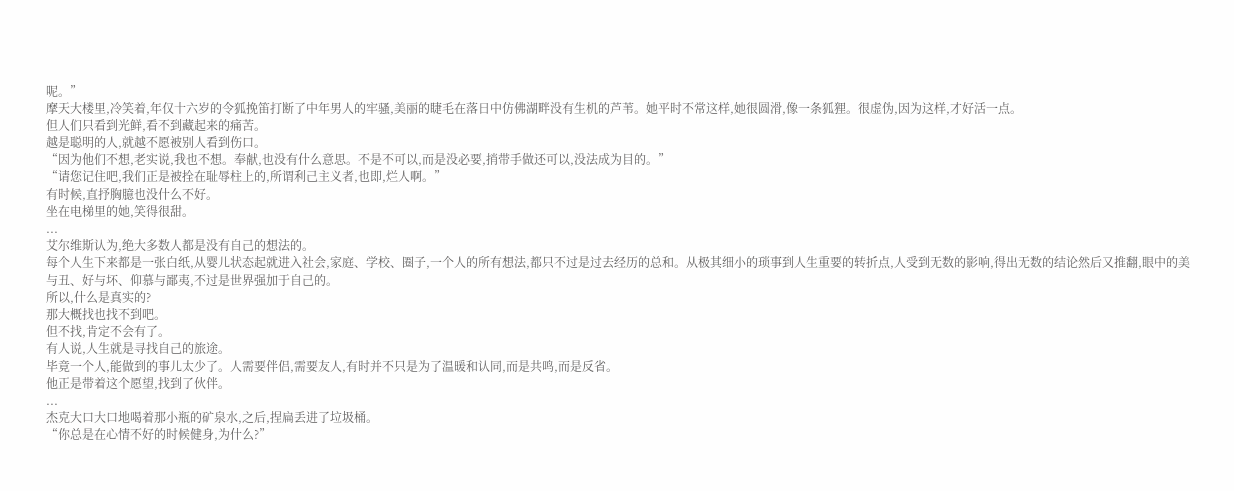呢。”
摩天大楼里,冷笑着,年仅十六岁的令狐挽笛打断了中年男人的牢骚,美丽的睫毛在落日中仿佛湖畔没有生机的芦苇。她平时不常这样,她很圆滑,像一条狐狸。很虚伪,因为这样,才好活一点。
但人们只看到光鲜,看不到藏起来的痛苦。
越是聪明的人,就越不愿被别人看到伤口。
“因为他们不想,老实说,我也不想。奉献,也没有什么意思。不是不可以,而是没必要,捎带手做还可以,没法成为目的。”
“请您记住吧,我们正是被拴在耻辱柱上的,所谓利己主义者,也即,烂人啊。”
有时候,直抒胸臆也没什么不好。
坐在电梯里的她,笑得很甜。
...
艾尔维斯认为,绝大多数人都是没有自己的想法的。
每个人生下来都是一张白纸,从婴儿状态起就进入社会,家庭、学校、圈子,一个人的所有想法,都只不过是过去经历的总和。从极其细小的琐事到人生重要的转折点,人受到无数的影响,得出无数的结论然后又推翻,眼中的美与丑、好与坏、仰慕与鄙夷,不过是世界强加于自己的。
所以,什么是真实的?
那大概找也找不到吧。
但不找,肯定不会有了。
有人说,人生就是寻找自己的旅途。
毕竟一个人,能做到的事儿太少了。人需要伴侣,需要友人,有时并不只是为了温暖和认同,而是共鸣,而是反省。
他正是带着这个愿望,找到了伙伴。
...
杰克大口大口地喝着那小瓶的矿泉水,之后,捏扁丢进了垃圾桶。
“你总是在心情不好的时候健身,为什么?”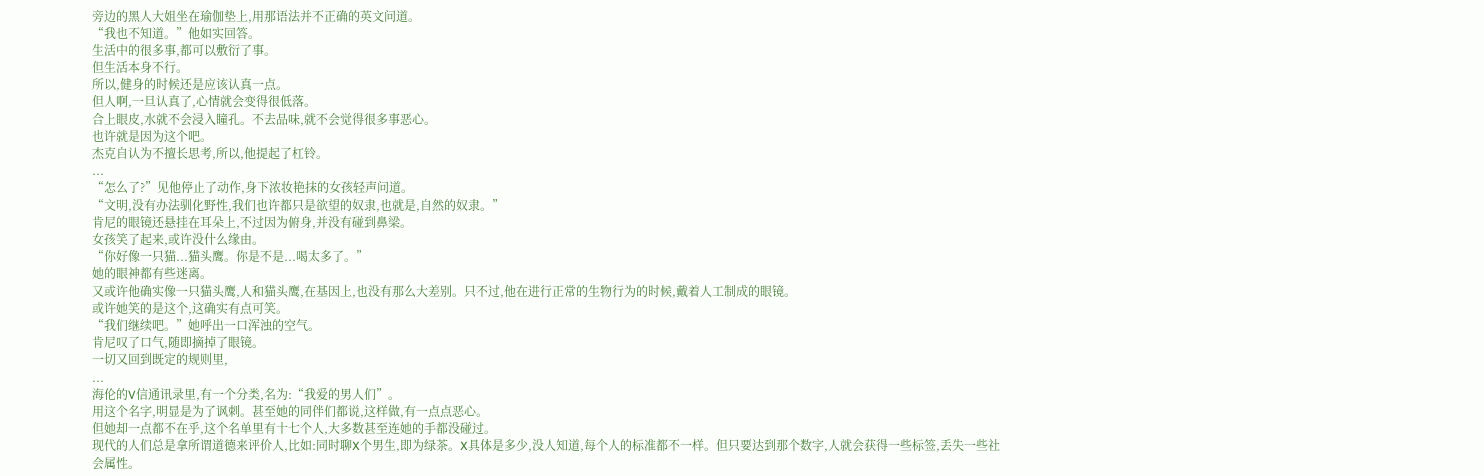旁边的黑人大姐坐在瑜伽垫上,用那语法并不正确的英文问道。
“我也不知道。”他如实回答。
生活中的很多事,都可以敷衍了事。
但生活本身不行。
所以,健身的时候还是应该认真一点。
但人啊,一旦认真了,心情就会变得很低落。
合上眼皮,水就不会浸入瞳孔。不去品味,就不会觉得很多事恶心。
也许就是因为这个吧。
杰克自认为不擅长思考,所以,他提起了杠铃。
...
“怎么了?”见他停止了动作,身下浓妆艳抹的女孩轻声问道。
“文明,没有办法驯化野性,我们也许都只是欲望的奴隶,也就是,自然的奴隶。”
肯尼的眼镜还悬挂在耳朵上,不过因为俯身,并没有碰到鼻梁。
女孩笑了起来,或许没什么缘由。
“你好像一只猫...猫头鹰。你是不是...喝太多了。”
她的眼神都有些迷离。
又或许他确实像一只猫头鹰,人和猫头鹰,在基因上,也没有那么大差别。只不过,他在进行正常的生物行为的时候,戴着人工制成的眼镜。
或许她笑的是这个,这确实有点可笑。
“我们继续吧。”她呼出一口浑浊的空气。
肯尼叹了口气,随即摘掉了眼镜。
一切又回到既定的规则里,
...
海伦的V信通讯录里,有一个分类,名为:“我爱的男人们”。
用这个名字,明显是为了讽刺。甚至她的同伴们都说,这样做,有一点点恶心。
但她却一点都不在乎,这个名单里有十七个人,大多数甚至连她的手都没碰过。
现代的人们总是拿所谓道德来评价人,比如:同时聊X个男生,即为绿茶。X具体是多少,没人知道,每个人的标准都不一样。但只要达到那个数字,人就会获得一些标签,丢失一些社会属性。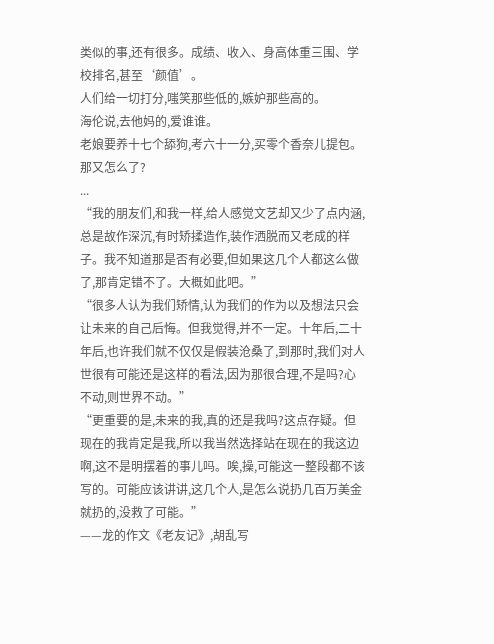类似的事,还有很多。成绩、收入、身高体重三围、学校排名,甚至‘颜值’。
人们给一切打分,嗤笑那些低的,嫉妒那些高的。
海伦说,去他妈的,爱谁谁。
老娘要养十七个舔狗,考六十一分,买零个香奈儿提包。
那又怎么了?
...
“我的朋友们,和我一样,给人感觉文艺却又少了点内涵,总是故作深沉,有时矫揉造作,装作洒脱而又老成的样子。我不知道那是否有必要,但如果这几个人都这么做了,那肯定错不了。大概如此吧。”
“很多人认为我们矫情,认为我们的作为以及想法只会让未来的自己后悔。但我觉得,并不一定。十年后,二十年后,也许我们就不仅仅是假装沧桑了,到那时,我们对人世很有可能还是这样的看法,因为那很合理,不是吗?心不动,则世界不动。”
“更重要的是,未来的我,真的还是我吗?这点存疑。但现在的我肯定是我,所以我当然选择站在现在的我这边啊,这不是明摆着的事儿吗。唉,操,可能这一整段都不该写的。可能应该讲讲,这几个人,是怎么说扔几百万美金就扔的,没救了可能。”
——龙的作文《老友记》,胡乱写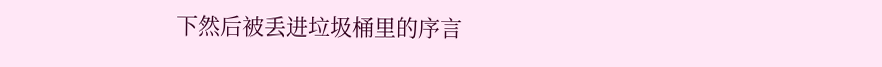下然后被丢进垃圾桶里的序言